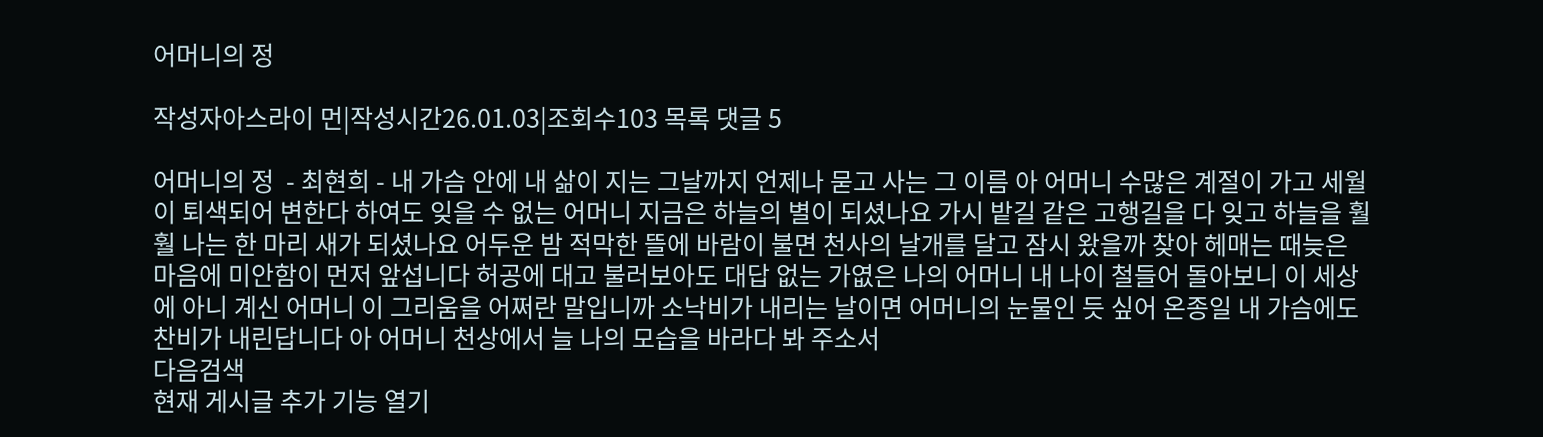어머니의 정

작성자아스라이 먼|작성시간26.01.03|조회수103 목록 댓글 5

어머니의 정  - 최현희 - 내 가슴 안에 내 삶이 지는 그날까지 언제나 묻고 사는 그 이름 아 어머니 수많은 계절이 가고 세월이 퇴색되어 변한다 하여도 잊을 수 없는 어머니 지금은 하늘의 별이 되셨나요 가시 밭길 같은 고행길을 다 잊고 하늘을 훨훨 나는 한 마리 새가 되셨나요 어두운 밤 적막한 뜰에 바람이 불면 천사의 날개를 달고 잠시 왔을까 찾아 헤매는 때늦은 마음에 미안함이 먼저 앞섭니다 허공에 대고 불러보아도 대답 없는 가엾은 나의 어머니 내 나이 철들어 돌아보니 이 세상에 아니 계신 어머니 이 그리움을 어쩌란 말입니까 소낙비가 내리는 날이면 어머니의 눈물인 듯 싶어 온종일 내 가슴에도 찬비가 내린답니다 아 어머니 천상에서 늘 나의 모습을 바라다 봐 주소서
다음검색
현재 게시글 추가 기능 열기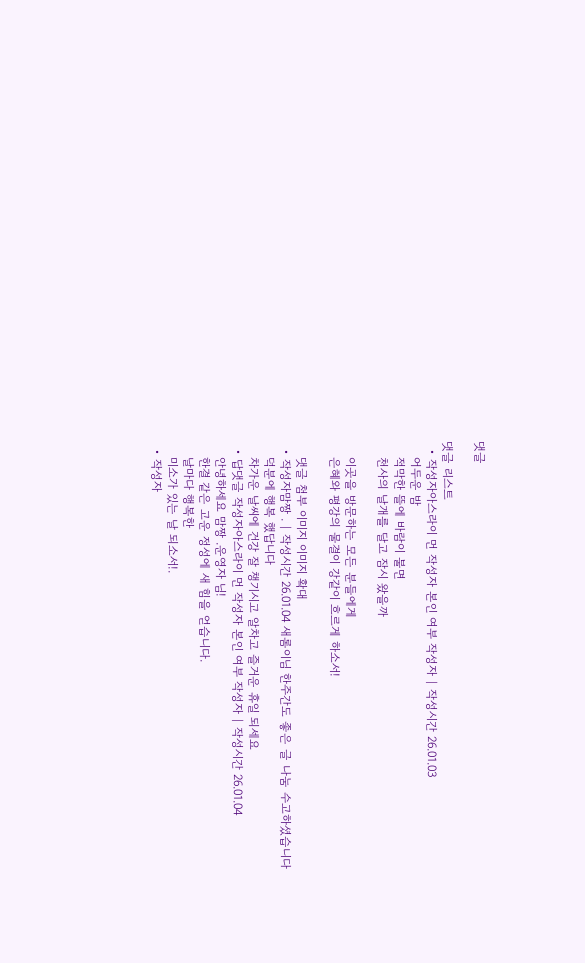댓글

댓글 리스트
  • 작성자아스라이 먼 작성자 본인 여부 작성자 | 작성시간 26.01.03
    어두운 밤
    적막한 뜰에 바람이 불면
    천사의 날개를 달고 잠시 왔을까

    이곳을 방문하는 모든 분들에게
    은혜와 평강의 물결이 강같이 흐르게 하소서!

    댓글 첨부 이미지 이미지 확대
  • 작성자맘짱 . | 작성시간 26.01.04 새롬이님 한주간도 좋은 글 나눔 수고하셨습니다
    덕분에 행복 했답니다
    차가운 날씨에 건강 잘 챙기시고 알차고 즐거운 휴일 되세요
  • 답댓글 작성자아스라이 먼 작성자 본인 여부 작성자 | 작성시간 26.01.04
    안녕하세요 맘짱 .운영자 님!
    한결 같은 고운 정성에 새 힘을 얻습니다.
    날마다 행복한
    미소가 있는 날 되소서!.
  • 작성자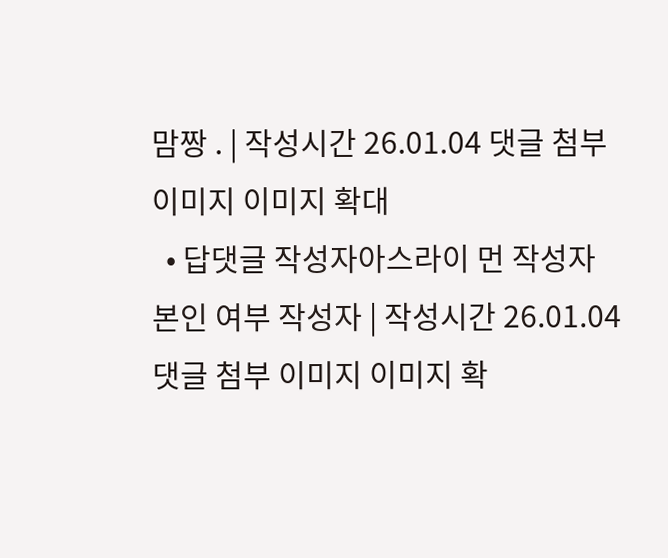맘짱 . | 작성시간 26.01.04 댓글 첨부 이미지 이미지 확대
  • 답댓글 작성자아스라이 먼 작성자 본인 여부 작성자 | 작성시간 26.01.04 댓글 첨부 이미지 이미지 확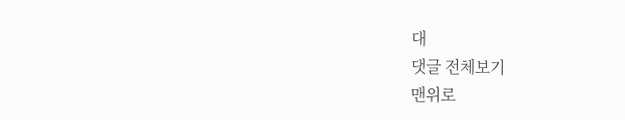대
댓글 전체보기
맨위로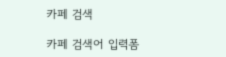카페 검색

카페 검색어 입력폼